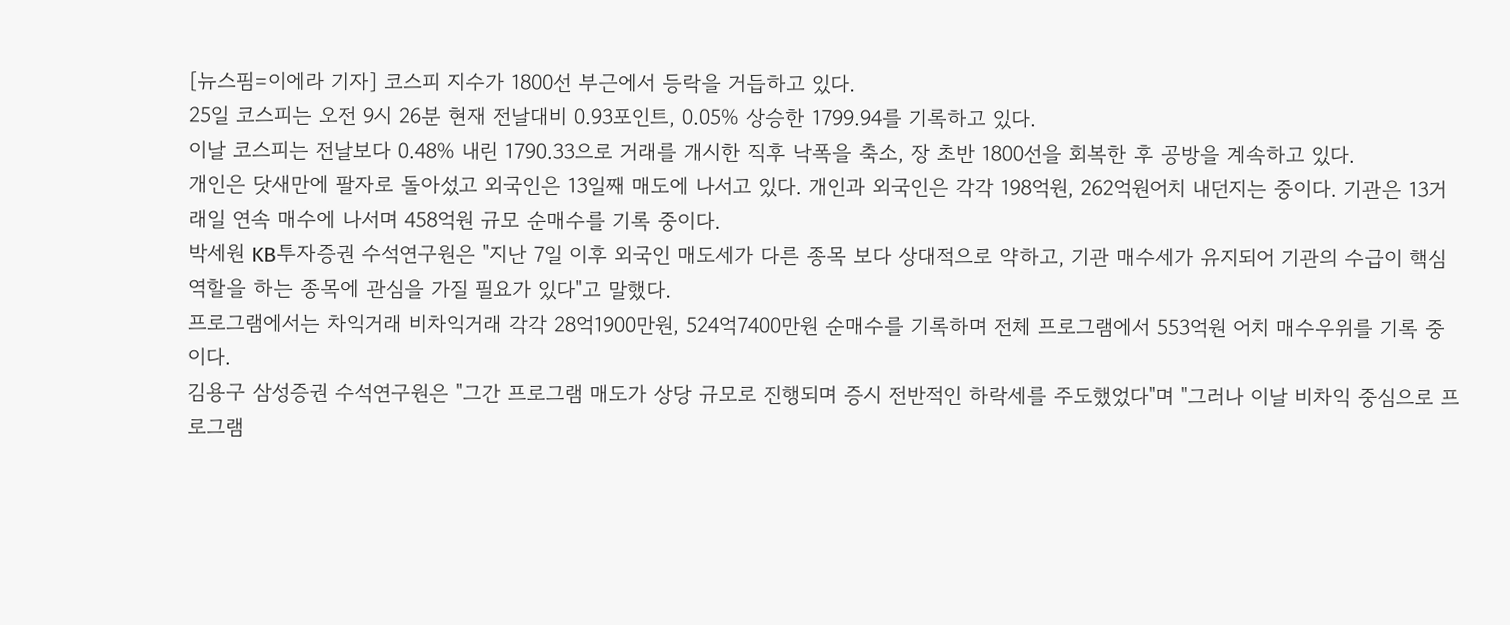[뉴스핌=이에라 기자] 코스피 지수가 1800선 부근에서 등락을 거듭하고 있다.
25일 코스피는 오전 9시 26분 현재 전날대비 0.93포인트, 0.05% 상승한 1799.94를 기록하고 있다.
이날 코스피는 전날보다 0.48% 내린 1790.33으로 거래를 개시한 직후 낙폭을 축소, 장 초반 1800선을 회복한 후 공방을 계속하고 있다.
개인은 닷새만에 팔자로 돌아섰고 외국인은 13일째 매도에 나서고 있다. 개인과 외국인은 각각 198억원, 262억원어치 내던지는 중이다. 기관은 13거래일 연속 매수에 나서며 458억원 규모 순매수를 기록 중이다.
박세원 KB투자증권 수석연구원은 "지난 7일 이후 외국인 매도세가 다른 종목 보다 상대적으로 약하고, 기관 매수세가 유지되어 기관의 수급이 핵심 역할을 하는 종목에 관심을 가질 필요가 있다"고 말했다.
프로그램에서는 차익거래 비차익거래 각각 28억1900만원, 524억7400만원 순매수를 기록하며 전체 프로그램에서 553억원 어치 매수우위를 기록 중이다.
김용구 삼성증권 수석연구원은 "그간 프로그램 매도가 상당 규모로 진행되며 증시 전반적인 하락세를 주도했었다"며 "그러나 이날 비차익 중심으로 프로그램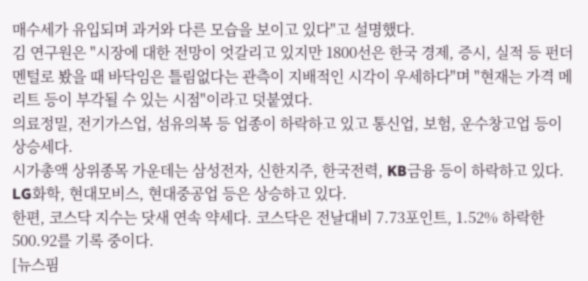매수세가 유입되며 과거와 다른 모습을 보이고 있다"고 설명했다.
김 연구원은 "시장에 대한 전망이 엇갈리고 있지만 1800선은 한국 경제, 증시, 실적 등 펀더멘털로 봤을 때 바닥임은 틀림없다는 관측이 지배적인 시각이 우세하다"며 "현재는 가격 메리트 등이 부각될 수 있는 시점"이라고 덧붙였다.
의료정밀, 전기가스업, 섬유의복 등 업종이 하락하고 있고 통신업, 보험, 운수창고업 등이 상승세다.
시가총액 상위종목 가운데는 삼성전자, 신한지주, 한국전력, KB금융 등이 하락하고 있다. LG화학, 현대모비스, 현대중공업 등은 상승하고 있다.
한편, 코스닥 지수는 닷새 연속 약세다. 코스닥은 전날대비 7.73포인트, 1.52% 하락한 500.92를 기록 중이다.
[뉴스핌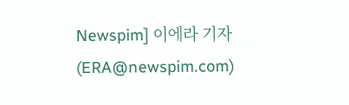Newspim] 이에라 기자 (ERA@newspim.com)